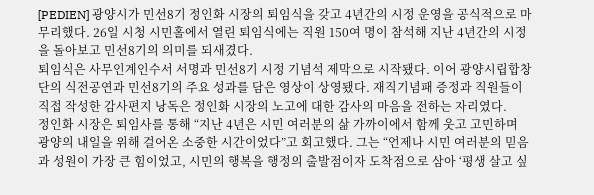[PEDIEN] 광양시가 민선8기 정인화 시장의 퇴임식을 갖고 4년간의 시정 운영을 공식적으로 마무리했다. 26일 시청 시민홀에서 열린 퇴임식에는 직원 150여 명이 참석해 지난 4년간의 시정을 돌아보고 민선8기의 의미를 되새겼다.
퇴임식은 사무인계인수서 서명과 민선8기 시정 기념석 제막으로 시작됐다. 이어 광양시립합창단의 식전공연과 민선8기의 주요 성과를 담은 영상이 상영됐다. 재직기념패 증정과 직원들이 직접 작성한 감사편지 낭독은 정인화 시장의 노고에 대한 감사의 마음을 전하는 자리였다.
정인화 시장은 퇴임사를 통해 “지난 4년은 시민 여러분의 삶 가까이에서 함께 웃고 고민하며 광양의 내일을 위해 걸어온 소중한 시간이었다”고 회고했다. 그는 “언제나 시민 여러분의 믿음과 성원이 가장 큰 힘이었고, 시민의 행복을 행정의 출발점이자 도착점으로 삼아 ‘평생 살고 싶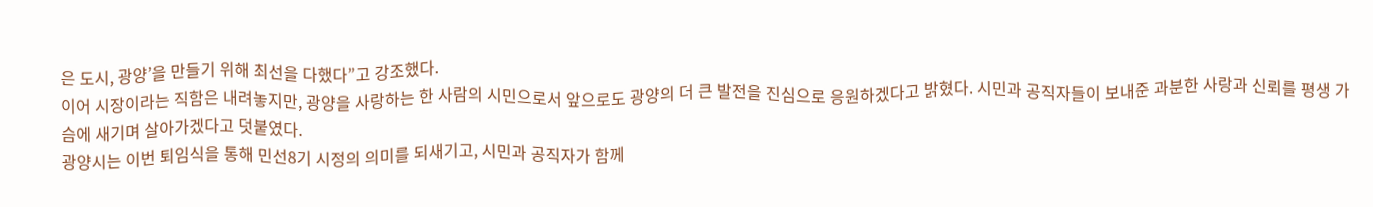은 도시, 광양’을 만들기 위해 최선을 다했다”고 강조했다.
이어 시장이라는 직함은 내려놓지만, 광양을 사랑하는 한 사람의 시민으로서 앞으로도 광양의 더 큰 발전을 진심으로 응원하겠다고 밝혔다. 시민과 공직자들이 보내준 과분한 사랑과 신뢰를 평생 가슴에 새기며 살아가겠다고 덧붙였다.
광양시는 이번 퇴임식을 통해 민선8기 시정의 의미를 되새기고, 시민과 공직자가 함께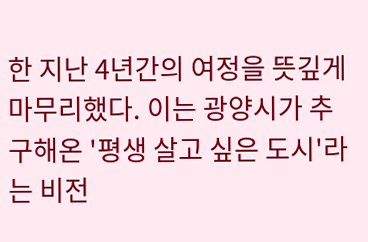한 지난 4년간의 여정을 뜻깊게 마무리했다. 이는 광양시가 추구해온 '평생 살고 싶은 도시'라는 비전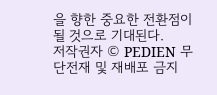을 향한 중요한 전환점이 될 것으로 기대된다.
저작권자 © PEDIEN 무단전재 및 재배포 금지